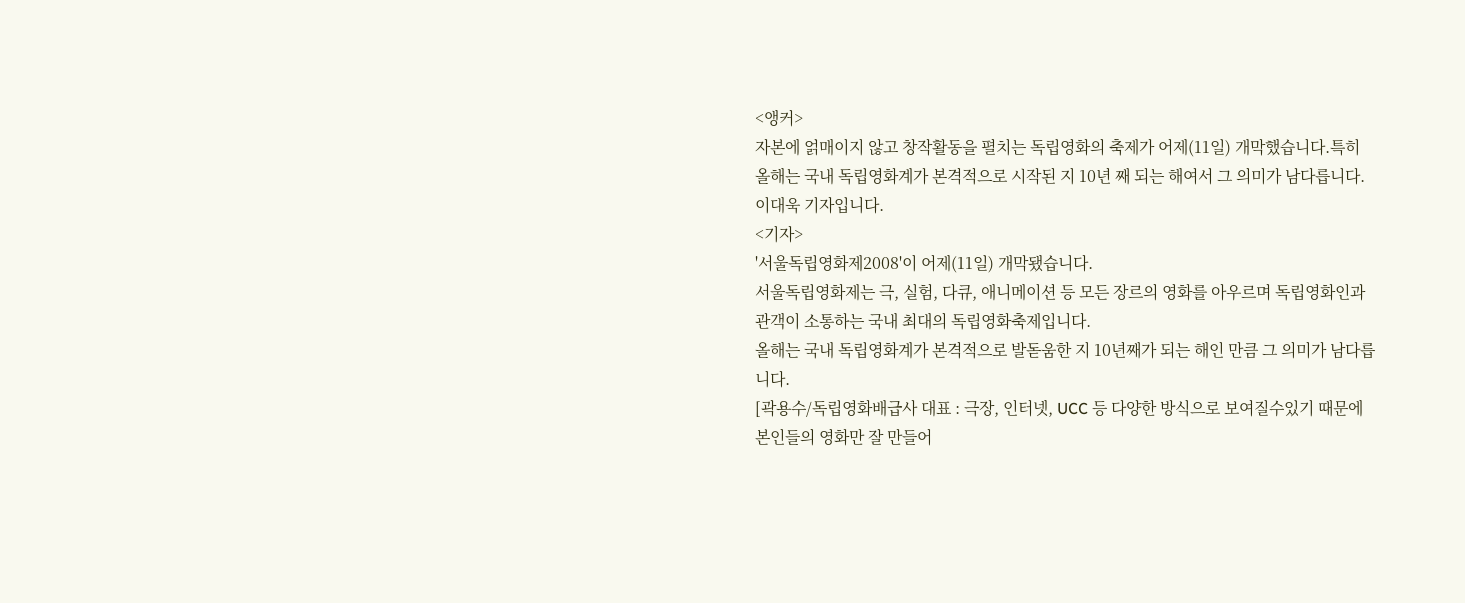<앵커>
자본에 얽매이지 않고 창작활동을 펼치는 독립영화의 축제가 어제(11일) 개막했습니다.특히 올해는 국내 독립영화계가 본격적으로 시작된 지 10년 째 되는 해여서 그 의미가 남다릅니다.
이대욱 기자입니다.
<기자>
'서울독립영화제2008'이 어제(11일) 개막됐습니다.
서울독립영화제는 극, 실험, 다큐, 애니메이션 등 모든 장르의 영화를 아우르며 독립영화인과 관객이 소통하는 국내 최대의 독립영화축제입니다.
올해는 국내 독립영화계가 본격적으로 발돋움한 지 10년째가 되는 해인 만큼 그 의미가 남다릅니다.
[곽용수/독립영화배급사 대표 : 극장, 인터넷, UCC 등 다양한 방식으로 보여질수있기 때문에 본인들의 영화만 잘 만들어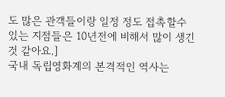도 많은 관객들이랑 일정 정도 접촉할수 있는 지점들은 10년전에 비해서 많이 생긴것 같아요.]
국내 독립영화계의 본격적인 역사는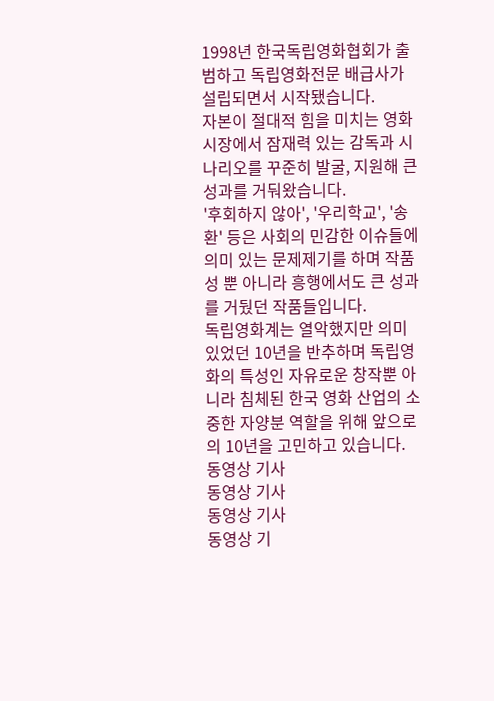1998년 한국독립영화협회가 출범하고 독립영화전문 배급사가 설립되면서 시작됐습니다.
자본이 절대적 힘을 미치는 영화시장에서 잠재력 있는 감독과 시나리오를 꾸준히 발굴, 지원해 큰 성과를 거둬왔습니다.
'후회하지 않아', '우리학교', '송환' 등은 사회의 민감한 이슈들에 의미 있는 문제제기를 하며 작품성 뿐 아니라 흥행에서도 큰 성과를 거뒀던 작품들입니다.
독립영화계는 열악했지만 의미있었던 10년을 반추하며 독립영화의 특성인 자유로운 창작뿐 아니라 침체된 한국 영화 산업의 소중한 자양분 역할을 위해 앞으로의 10년을 고민하고 있습니다.
동영상 기사
동영상 기사
동영상 기사
동영상 기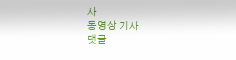사
동영상 기사
댓글